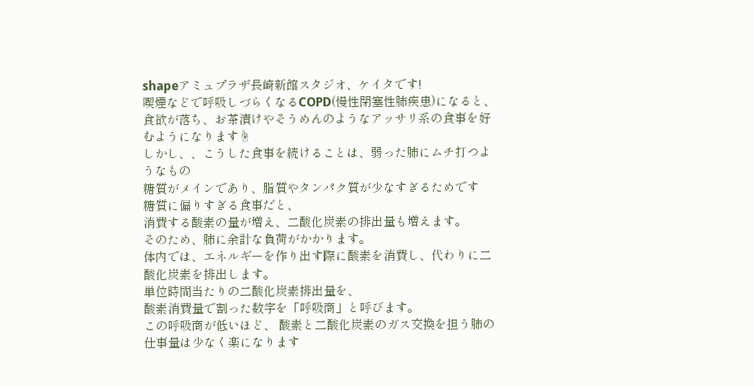shapeアミュプラザ長崎新館スタジオ、ケイタです!
喫煙などで呼吸しづらくなるCOPD(慢性閉塞性肺疾患)になると、食欲が落ち、お茶漬けやそうめんのようなアッサリ系の食事を好むようになります☝
しかし、、こうした食事を続けることは、弱った肺にムチ打つようなもの
糖質がメインであり、脂質やタンパク質が少なすぎるためです
糖質に偏りすぎる食事だと、
消費する酸素の量が増え、二酸化炭素の排出量も増えます。
そのため、肺に余計な負荷がかかります。
体内では、エネルギーを作り出す際に酸素を消費し、代わりに二酸化炭素を排出します。
単位時間当たりの二酸化炭素排出量を、
酸素消費量で割った数字を「呼吸商」と呼びます。
この呼吸商が低いほど、 酸素と二酸化炭素のガス交換を担う肺の仕事量は少なく楽になります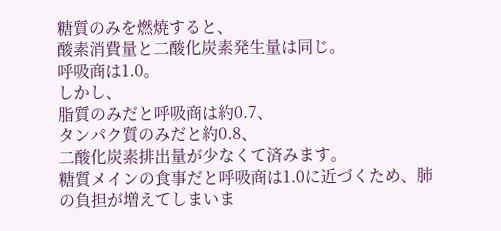糖質のみを燃焼すると、
酸素消費量と二酸化炭素発生量は同じ。
呼吸商は1.0。
しかし、
脂質のみだと呼吸商は約0.7、
タンパク質のみだと約0.8、
二酸化炭素排出量が少なくて済みます。
糖質メインの食事だと呼吸商は1.0に近づくため、肺の負担が増えてしまいま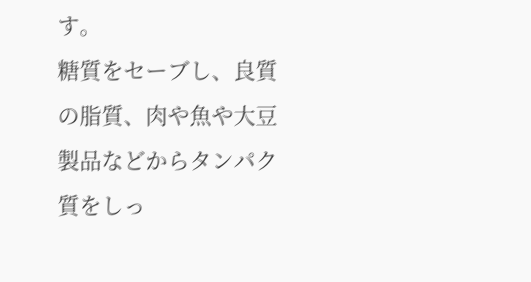す。
糖質をセーブし、良質の脂質、肉や魚や大豆製品などからタンパク質をしっ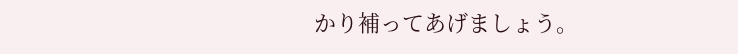かり補ってあげましょう。